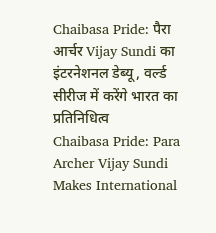Chaibasa Pride: पैरा आर्चर Vijay Sundi का इंटरनेशनल डेब्यू, वर्ल्ड सीरीज में करेंगे भारत का प्रतिनिधित्व
Chaibasa Pride: Para Archer Vijay Sundi Makes International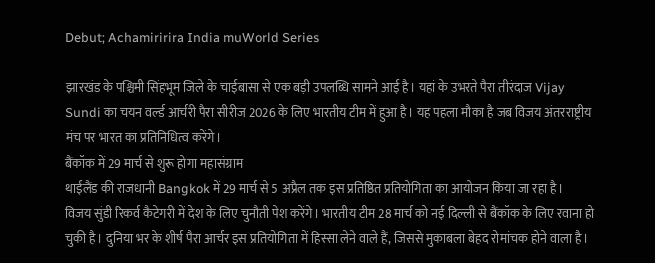Debut; Achamiririra India muWorld Series

झारखंड के पश्चिमी सिंहभूम जिले के चाईबासा से एक बड़ी उपलब्धि सामने आई है। यहां के उभरते पैरा तीरंदाज Vijay Sundi का चयन वर्ल्ड आर्चरी पैरा सीरीज 2026 के लिए भारतीय टीम में हुआ है। यह पहला मौका है जब विजय अंतरराष्ट्रीय मंच पर भारत का प्रतिनिधित्व करेंगे।
बैंकॉक में 29 मार्च से शुरू होगा महासंग्राम
थाईलैंड की राजधानी Bangkok में 29 मार्च से 5 अप्रैल तक इस प्रतिष्ठित प्रतियोगिता का आयोजन किया जा रहा है।
विजय सुंडी रिकर्व कैटेगरी में देश के लिए चुनौती पेश करेंगे। भारतीय टीम 28 मार्च को नई दिल्ली से बैंकॉक के लिए रवाना हो चुकी है। दुनिया भर के शीर्ष पैरा आर्चर इस प्रतियोगिता में हिस्सा लेने वाले हैं, जिससे मुकाबला बेहद रोमांचक होने वाला है।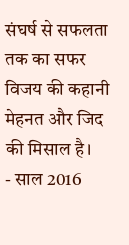संघर्ष से सफलता तक का सफर
विजय की कहानी मेहनत और जिद की मिसाल है।
- साल 2016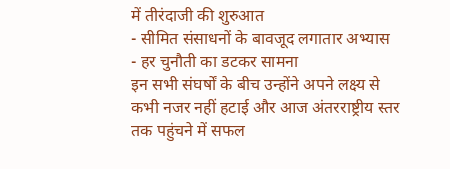में तीरंदाजी की शुरुआत
- सीमित संसाधनों के बावजूद लगातार अभ्यास
- हर चुनौती का डटकर सामना
इन सभी संघर्षों के बीच उन्होंने अपने लक्ष्य से कभी नजर नहीं हटाई और आज अंतरराष्ट्रीय स्तर तक पहुंचने में सफल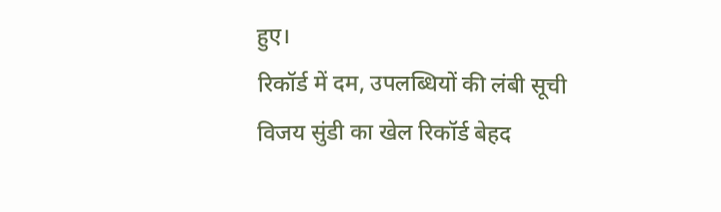हुए।
रिकॉर्ड में दम, उपलब्धियों की लंबी सूची
विजय सुंडी का खेल रिकॉर्ड बेहद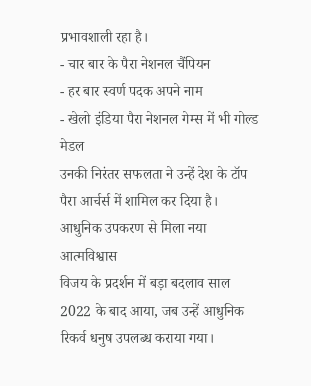प्रभावशाली रहा है।
- चार बार के पैरा नेशनल चैंपियन
- हर बार स्वर्ण पदक अपने नाम
- खेलो इंडिया पैरा नेशनल गेम्स में भी गोल्ड मेडल
उनकी निरंतर सफलता ने उन्हें देश के टॉप पैरा आर्चर्स में शामिल कर दिया है।
आधुनिक उपकरण से मिला नया आत्मविश्वास
विजय के प्रदर्शन में बड़ा बदलाव साल 2022 के बाद आया, जब उन्हें आधुनिक रिकर्व धनुष उपलब्ध कराया गया।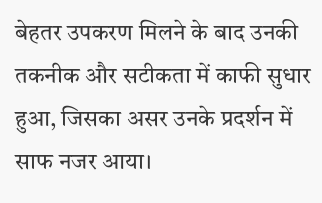बेहतर उपकरण मिलने के बाद उनकी तकनीक और सटीकता में काफी सुधार हुआ, जिसका असर उनके प्रदर्शन में साफ नजर आया।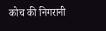कोच की निगरानी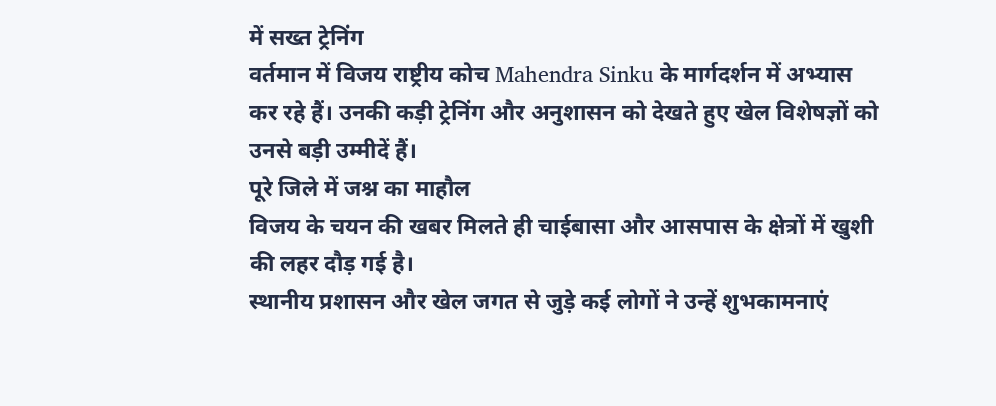में सख्त ट्रेनिंग
वर्तमान में विजय राष्ट्रीय कोच Mahendra Sinku के मार्गदर्शन में अभ्यास कर रहे हैं। उनकी कड़ी ट्रेनिंग और अनुशासन को देखते हुए खेल विशेषज्ञों को उनसे बड़ी उम्मीदें हैं।
पूरे जिले में जश्न का माहौल
विजय के चयन की खबर मिलते ही चाईबासा और आसपास के क्षेत्रों में खुशी की लहर दौड़ गई है।
स्थानीय प्रशासन और खेल जगत से जुड़े कई लोगों ने उन्हें शुभकामनाएं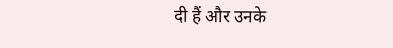दी हैं और उनके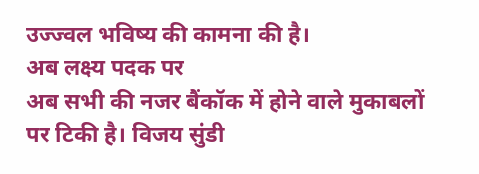उज्ज्वल भविष्य की कामना की है।
अब लक्ष्य पदक पर
अब सभी की नजर बैंकॉक में होने वाले मुकाबलों पर टिकी है। विजय सुंडी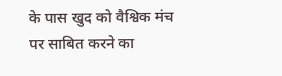के पास खुद को वैश्विक मंच पर साबित करने का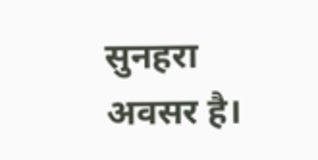सुनहरा अवसर है।